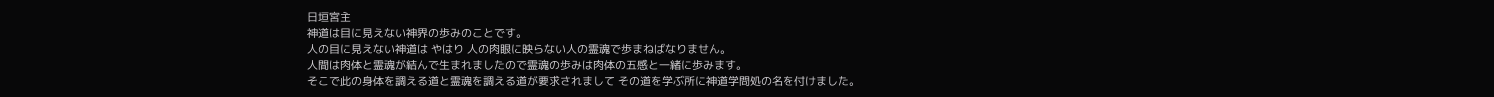日垣宮主
神道は目に見えない神界の歩みのことです。
人の目に見えない神道は やはり 人の肉眼に映らない人の霊魂で歩まねばなりません。
人間は肉体と霊魂が結んで生まれましたので霊魂の歩みは肉体の五感と一緒に歩みます。
そこで此の身体を調える道と霊魂を調える道が要求されまして その道を学ぶ所に神道学問処の名を付けました。